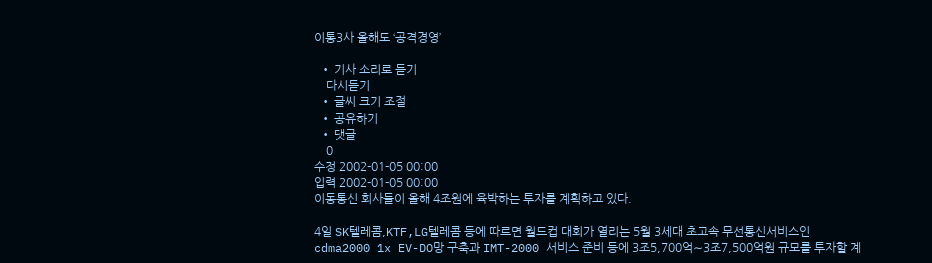이통3사 올해도 ‘공격경영’

  • 기사 소리로 듣기
    다시듣기
  • 글씨 크기 조절
  • 공유하기
  • 댓글
    0
수정 2002-01-05 00:00
입력 2002-01-05 00:00
이동통신 회사들이 올해 4조원에 육박하는 투자를 계획하고 있다.

4일 SK텔레콤,KTF,LG텔레콤 등에 따르면 월드컵 대회가 열리는 5월 3세대 초고속 무선통신서비스인 cdma2000 1x EV-DO망 구축과 IMT-2000 서비스 준비 등에 3조5,700억∼3조7,500억원 규모를 투자할 계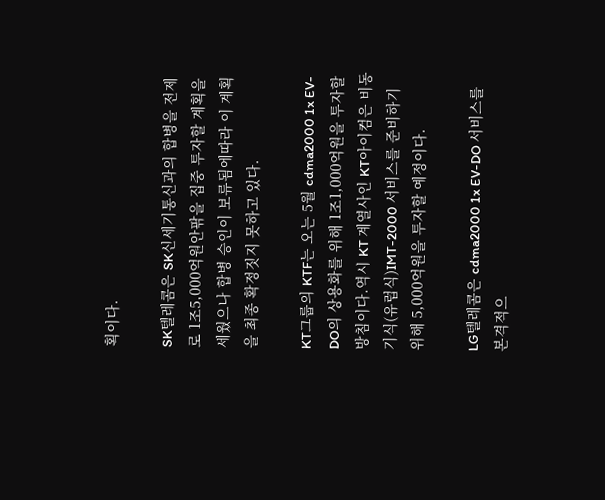획이다.

SK텔레콤은 SK신세기통신과의 합병을 전제로 1조5,000억원안팎을 집중 투자할 계획을 세웠으나 합병 승인이 보류됨에따라 이 계획을 최종 확정짓지 못하고 있다.

KT그룹의 KTF는 오는 5월 cdma2000 1x EV-DO의 상용화를 위해 1조1,000억원을 투자할 방침이다.역시 KT 계열사인 KT아이컴은 비동기식(유럽식)IMT-2000 서비스를 준비하기 위해 5,000억원을 투자할 예정이다.

LG텔레콤은 cdma2000 1x EV-DO 서비스를 본격적으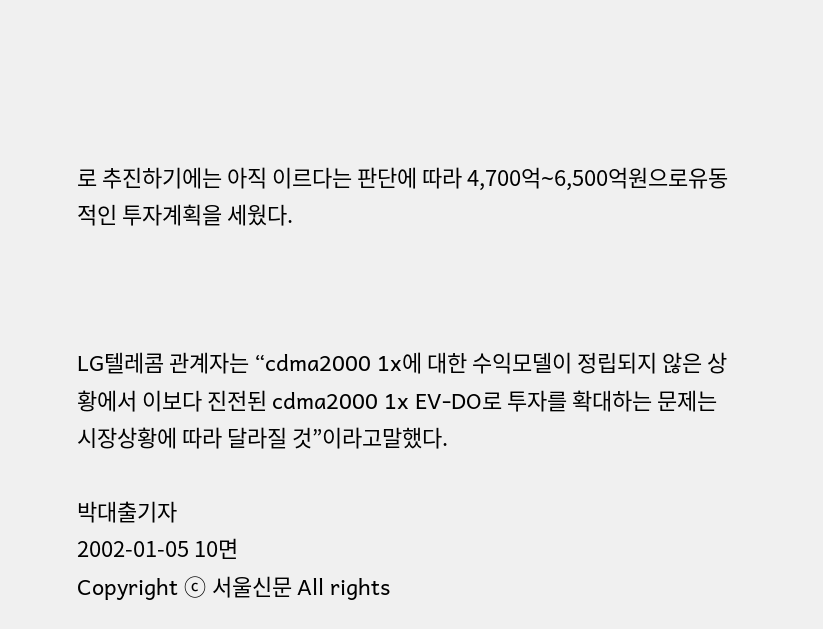로 추진하기에는 아직 이르다는 판단에 따라 4,700억∼6,500억원으로유동적인 투자계획을 세웠다.



LG텔레콤 관계자는 “cdma2000 1x에 대한 수익모델이 정립되지 않은 상황에서 이보다 진전된 cdma2000 1x EV-DO로 투자를 확대하는 문제는 시장상황에 따라 달라질 것”이라고말했다.

박대출기자
2002-01-05 10면
Copyright ⓒ 서울신문 All rights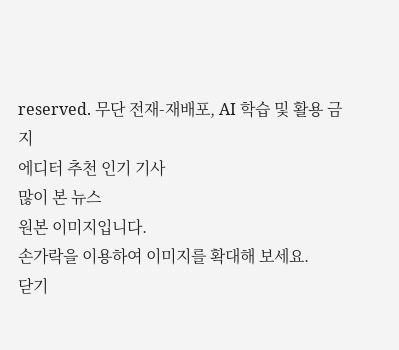reserved. 무단 전재-재배포, AI 학습 및 활용 금지
에디터 추천 인기 기사
많이 본 뉴스
원본 이미지입니다.
손가락을 이용하여 이미지를 확대해 보세요.
닫기